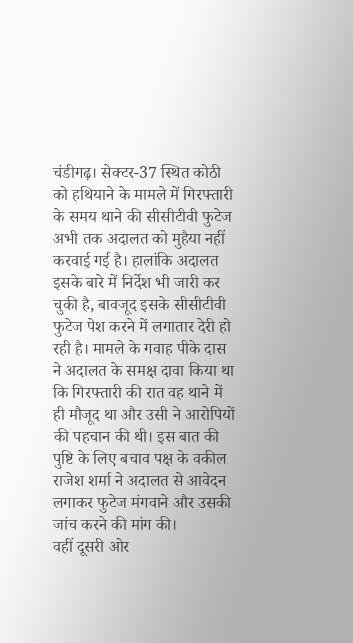चंडीगढ़। सेक्टर-37 स्थित कोठी को हथियाने के मामले में गिरफ्तारी के समय थाने की सीसीटीवी फुटेज अभी तक अदालत को मुहैया नहीं करवाई गई है। हालांकि अदालत इसके बारे में निर्देश भी जारी कर चुकी है, बावजूद इसके सीसीटीवी फुटेज पेश करने में लगातार देरी हो रही है। मामले के गवाह पीके दास ने अदालत के समक्ष दावा किया था कि गिरफ्तारी की रात वह थाने में ही मौजूद था और उसी ने आरोपियों की पहचान की थी। इस बात की पुष्टि के लिए बचाव पक्ष के वकील राजेश शर्मा ने अदालत से आवेदन लगाकर फुटेज मंगवाने और उसकी जांच करने की मांग की।
वहीं दूसरी ओर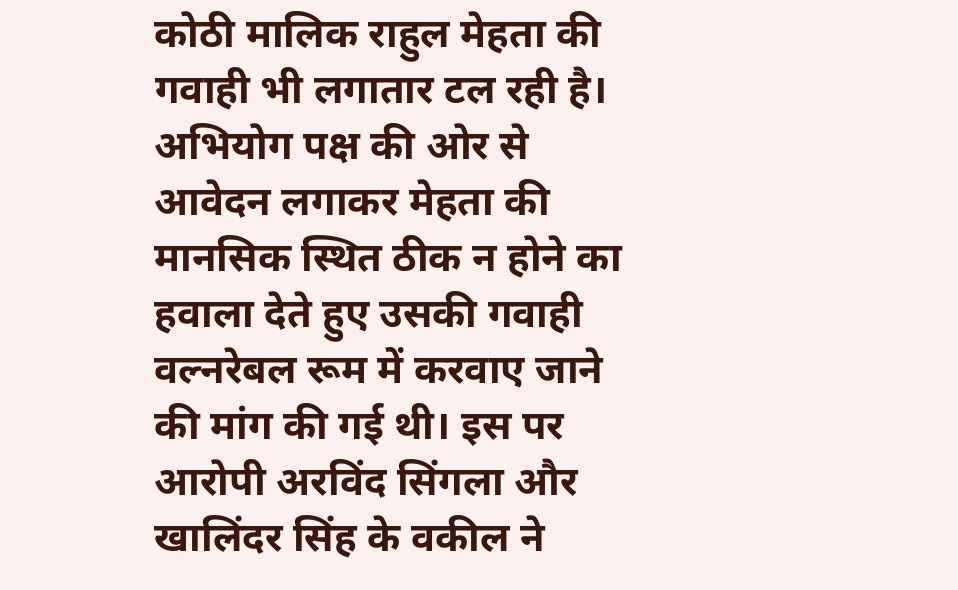कोठी मालिक राहुल मेहता की गवाही भी लगातार टल रही है। अभियोग पक्ष की ओर से आवेदन लगाकर मेहता की मानसिक स्थित ठीक न होने का हवाला देते हुए उसकी गवाही वल्नरेबल रूम में करवाए जाने की मांग की गई थी। इस पर आरोपी अरविंद सिंगला और खालिंदर सिंह के वकील ने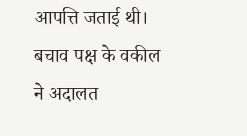आपत्ति जताई थी। बचाव पक्ष के वकील ने अदालत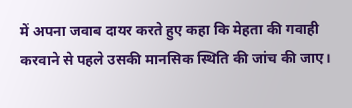में अपना जवाब दायर करते हुए कहा कि मेहता की गवाही करवाने से पहले उसकी मानसिक स्थिति की जांच की जाए।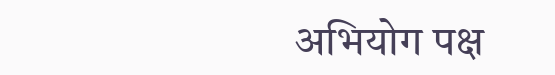अभियोग पक्ष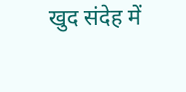खुद संदेह में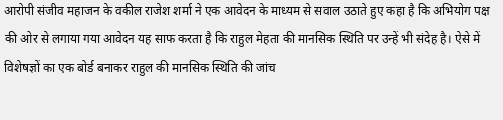आरोपी संजीव महाजन के वकील राजेश शर्मा ने एक आवेदन के माध्यम से सवाल उठाते हुए कहा है कि अभियोग पक्ष की ओर से लगाया गया आवेदन यह साफ करता है कि राहुल मेहता की मानसिक स्थिति पर उन्हें भी संदेह है। ऐसे में विशेषज्ञों का एक बोर्ड बनाकर राहुल की मानसिक स्थिति की जांच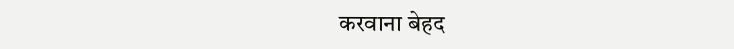करवाना बेहद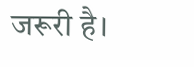जरूरी है।